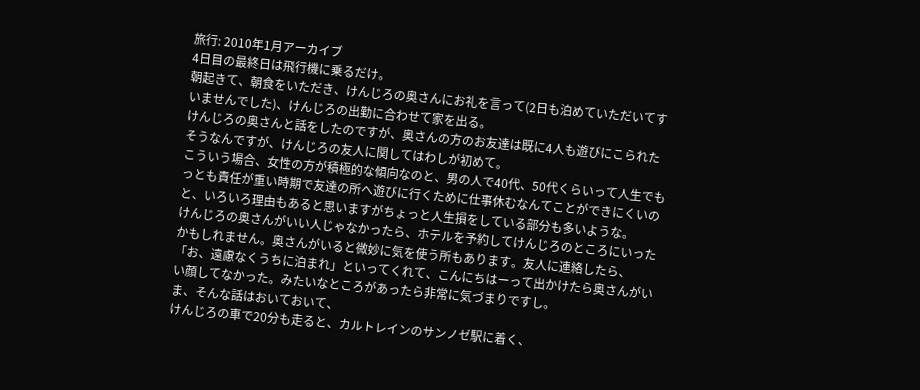旅行: 2010年1月アーカイブ
4日目の最終日は飛行機に乗るだけ。
朝起きて、朝食をいただき、けんじろの奥さんにお礼を言って(2日も泊めていただいてすいませんでした)、けんじろの出勤に合わせて家を出る。
けんじろの奥さんと話をしたのですが、奥さんの方のお友達は既に4人も遊びにこられたそうなんですが、けんじろの友人に関してはわしが初めて。
こういう場合、女性の方が積極的な傾向なのと、男の人で40代、50代くらいって人生でもっとも責任が重い時期で友達の所へ遊びに行くために仕事休むなんてことができにくいのと、いろいろ理由もあると思いますがちょっと人生損をしている部分も多いような。
けんじろの奥さんがいい人じゃなかったら、ホテルを予約してけんじろのところにいったかもしれません。奥さんがいると微妙に気を使う所もあります。友人に連絡したら、「お、遠慮なくうちに泊まれ」といってくれて、こんにちはーって出かけたら奥さんがいい顔してなかった。みたいなところがあったら非常に気づまりですし。
ま、そんな話はおいておいて、
けんじろの車で20分も走ると、カルトレインのサンノゼ駅に着く、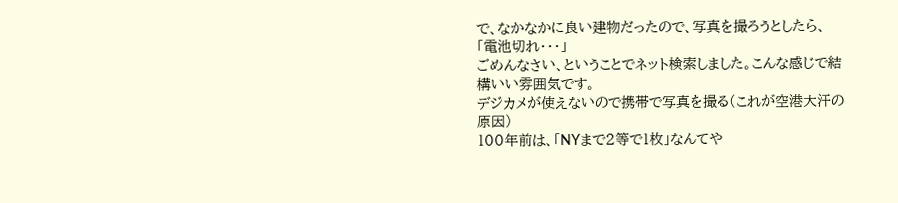で、なかなかに良い建物だったので、写真を撮ろうとしたら、「電池切れ・・・」
ごめんなさい、ということでネット検索しました。こんな感じで結構いい雰囲気です。
デジカメが使えないので携帯で写真を撮る(これが空港大汗の原因)
100年前は、「NYまで2等で1枚」なんてや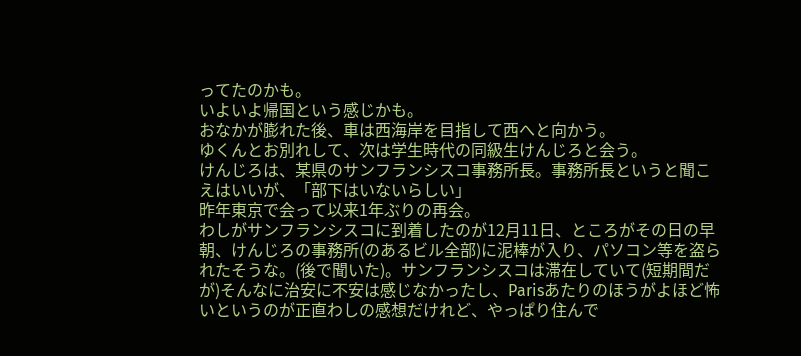ってたのかも。
いよいよ帰国という感じかも。
おなかが膨れた後、車は西海岸を目指して西へと向かう。
ゆくんとお別れして、次は学生時代の同級生けんじろと会う。
けんじろは、某県のサンフランシスコ事務所長。事務所長というと聞こえはいいが、「部下はいないらしい」
昨年東京で会って以来1年ぶりの再会。
わしがサンフランシスコに到着したのが12月11日、ところがその日の早朝、けんじろの事務所(のあるビル全部)に泥棒が入り、パソコン等を盗られたそうな。(後で聞いた)。サンフランシスコは滞在していて(短期間だが)そんなに治安に不安は感じなかったし、Parisあたりのほうがよほど怖いというのが正直わしの感想だけれど、やっぱり住んで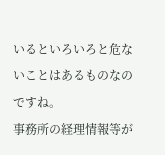いるといろいろと危ないことはあるものなのですね。
事務所の経理情報等が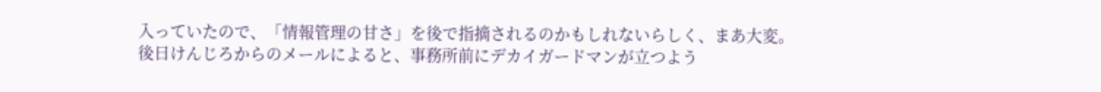入っていたので、「情報管理の甘さ」を後で指摘されるのかもしれないらしく、まあ大変。
後日けんじろからのメールによると、事務所前にデカイガードマンが立つよう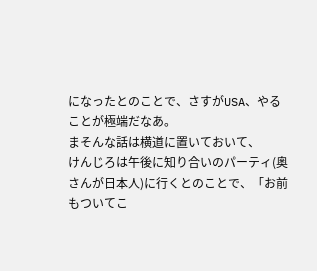になったとのことで、さすがUSA、やることが極端だなあ。
まそんな話は横道に置いておいて、
けんじろは午後に知り合いのパーティ(奥さんが日本人)に行くとのことで、「お前もついてこ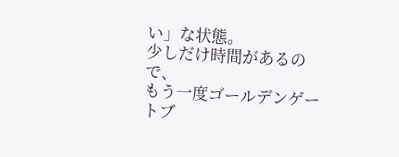い」な状態。
少しだけ時間があるので、
もう一度ゴールデンゲートブ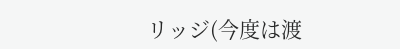リッジ(今度は渡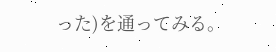った)を通ってみる。